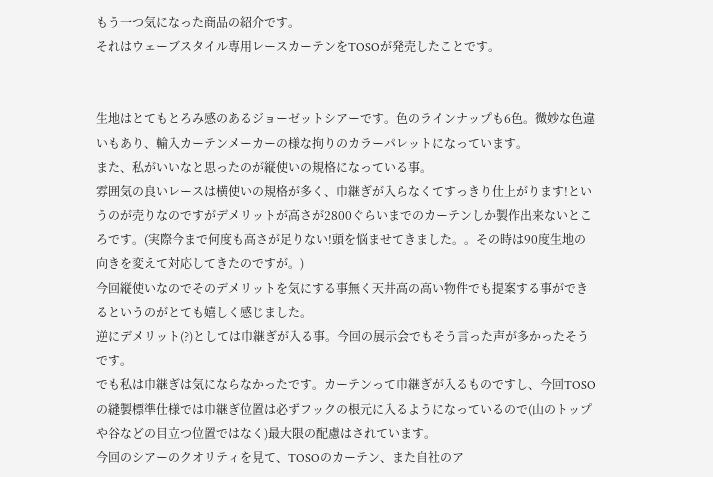もう一つ気になった商品の紹介です。
それはウェーブスタイル専用レースカーテンをTOSOが発売したことです。


生地はとてもとろみ感のあるジョーゼットシアーです。色のラインナップも6色。微妙な色違いもあり、輸入カーテンメーカーの様な拘りのカラーパレットになっています。
また、私がいいなと思ったのが縦使いの規格になっている事。
雰囲気の良いレースは横使いの規格が多く、巾継ぎが入らなくてすっきり仕上がります!というのが売りなのですがデメリットが高さが2800ぐらいまでのカーテンしか製作出来ないところです。(実際今まで何度も高さが足りない!頭を悩ませてきました。。その時は90度生地の向きを変えて対応してきたのですが。)
今回縦使いなのでそのデメリットを気にする事無く天井高の高い物件でも提案する事ができるというのがとても嬉しく感じました。
逆にデメリット(?)としては巾継ぎが入る事。今回の展示会でもそう言った声が多かったそうです。
でも私は巾継ぎは気にならなかったです。カーテンって巾継ぎが入るものですし、今回TOSOの縫製標準仕様では巾継ぎ位置は必ずフックの根元に入るようになっているので(山のトップや谷などの目立つ位置ではなく)最大限の配慮はされています。
今回のシアーのクオリティを見て、TOSOのカーテン、また自社のア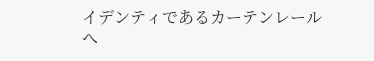イデンティであるカーテンレールへ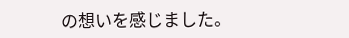の想いを感じました。